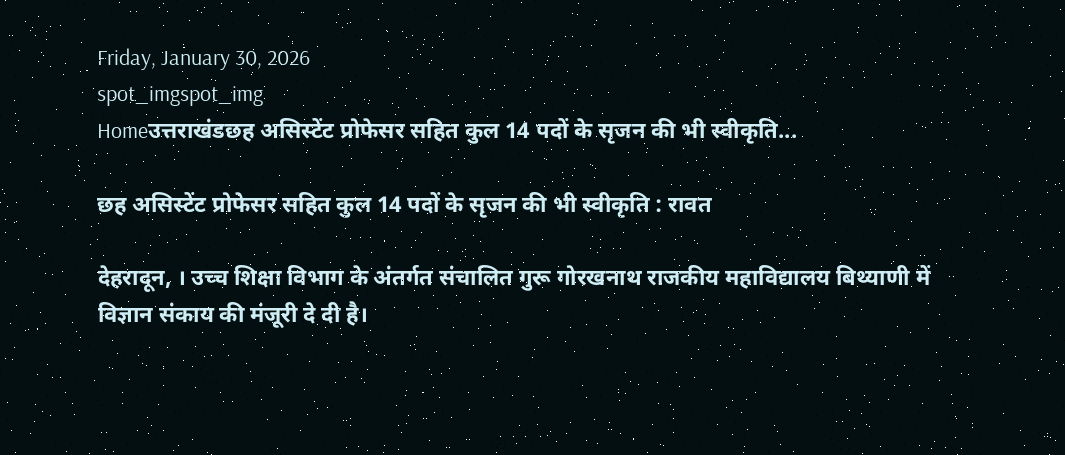Friday, January 30, 2026
spot_imgspot_img
Homeउत्तराखंडछह असिस्टेंट प्रोफेसर सहित कुल 14 पदों के सृजन की भी स्वीकृति...

छह असिस्टेंट प्रोफेसर सहित कुल 14 पदों के सृजन की भी स्वीकृति : रावत

देहरादून, । उच्च शिक्षा विभाग के अंतर्गत संचालित गुरू गोरखनाथ राजकीय महाविद्यालय बिथ्याणी में विज्ञान संकाय की मंजूरी दे दी है।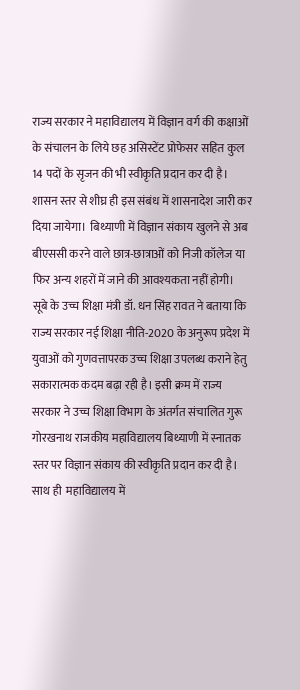राज्य सरकार ने महाविद्यालय में विज्ञान वर्ग की कक्षाओं के संचालन के लिये छह असिस्टेंट प्रोफेसर सहित कुल 14 पदों के सृजन की भी स्वीकृति प्रदान कर दी है। शासन स्तर से शीघ्र ही इस संबंध में शासनादेश जारी कर दिया जायेगा।  बिथ्याणी में विज्ञान संकाय खुलने से अब बीएससी करने वाले छात्र-छात्राओं को निजी कॉलेज या फिर अन्य शहरों में जाने की आवश्यकता नहीं होगी।
सूबे के उच्च शिक्षा मंत्री डॉ. धन सिंह रावत ने बताया कि राज्य सरकार नई शिक्षा नीति-2020 के अनुरूप प्रदेश में युवाओं को गुणवत्तापरक उच्च शिक्षा उपलब्ध कराने हेतु सकारात्मक कदम बढ़ा रही है। इसी क्रम में राज्य सरकार ने उच्च शिक्षा विभाग के अंतर्गत संचालित गुरू गोरखनाथ राजकीय महाविद्यालय बिथ्याणी में स्नातक स्तर पर विज्ञान संकाय की स्वीकृति प्रदान कर दी है। साथ ही  महाविद्यालय में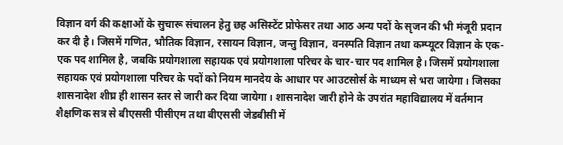विज्ञान वर्ग की कक्षाओं के सुचारू संचालन हेतु छह असिस्टेंट प्रोफेसर तथा आठ अन्य पदों के सृजन की भी मंजूरी प्रदान कर दी है। जिसमें गणित, भौतिक विज्ञान, रसायन विज्ञान, जन्तु विज्ञान, वनस्पति विज्ञान तथा कम्प्यूटर विज्ञान के एक-एक पद शामिल है, जबकि प्रयोगशाला सहायक एवं प्रयोगशाला परिचर के चार-चार पद शामिल है। जिसमें प्रयोगशाला सहायक एवं प्रयोगशाला परिचर के पदों को नियम मानदेय के आधार पर आउटसोर्स के माध्यम से भरा जायेगा। जिसका शासनादेश शीघ्र ही शासन स्तर से जारी कर दिया जायेगा। शासनादेश जारी होने के उपरांत महाविद्यालय में वर्तमान शैक्षणिक सत्र से बीएससी पीसीएम तथा बीएससी जेडबीसी में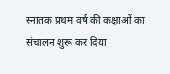स्नातक प्रथम वर्ष की कक्षाओं का संचालन शुरू कर दिया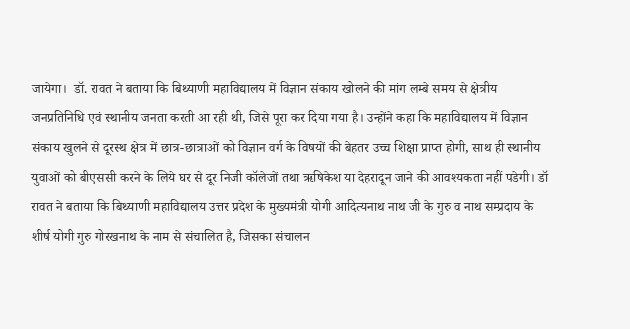जायेगा।  डॉ. रावत ने बताया कि बिथ्याणी महाविद्यालय में विज्ञान संकाय खोलने की मांग लम्बे समय से क्षेत्रीय जनप्रतिनिधि एवं स्थानीय जनता करती आ रही थी, जिसे पूरा कर दिया गया है। उन्होंने कहा कि महाविद्यालय में विज्ञान संकाय खुलने से दूरस्थ क्षेत्र में छात्र-छात्राओं को विज्ञान वर्ग के विषयों की बेहतर उच्च शिक्षा प्राप्त होगी, साथ ही स्थानीय युवाओं को बीएससी करने के लिये घर से दूर निजी कॉलेजों तथा ऋषिकेश या देहरादून जाने की आवश्यकता नहीं पडेगी। डॉ रावत ने बताया कि बिथ्याणी महाविद्यालय उत्तर प्रदेश के मुख्यमंत्री योगी आदित्यनाथ नाथ जी के गुरु व नाथ सम्प्रदाय के शीर्ष योगी गुरु गोरखनाथ के नाम से संचालित है, जिसका संचालन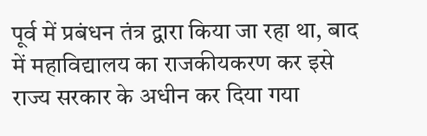पूर्व में प्रबंधन तंत्र द्वारा किया जा रहा था, बाद में महाविद्यालय का राजकीयकरण कर इसे राज्य सरकार के अधीन कर दिया गया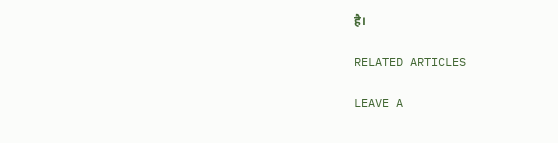है।

RELATED ARTICLES

LEAVE A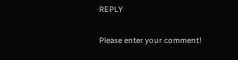REPLY

Please enter your comment!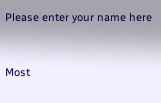Please enter your name here


Most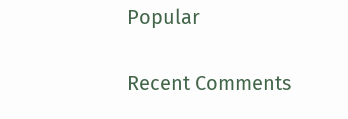Popular

Recent Comments